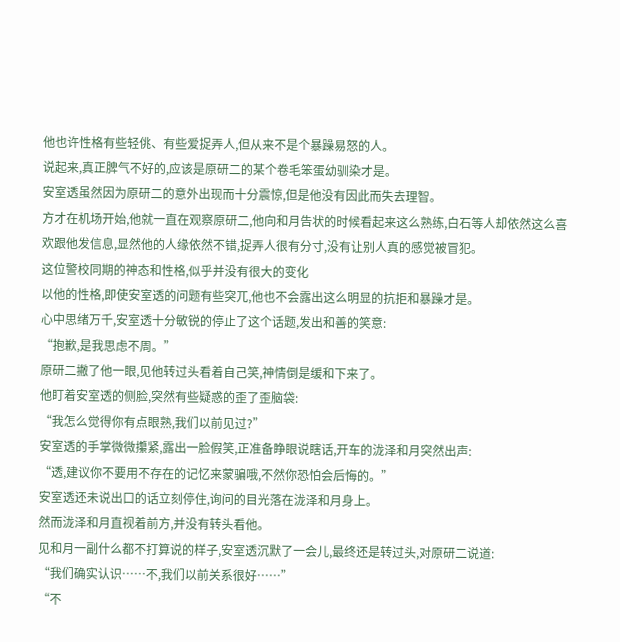他也许性格有些轻佻、有些爱捉弄人,但从来不是个暴躁易怒的人。
说起来,真正脾气不好的,应该是原研二的某个卷毛笨蛋幼驯染才是。
安室透虽然因为原研二的意外出现而十分震惊,但是他没有因此而失去理智。
方才在机场开始,他就一直在观察原研二,他向和月告状的时候看起来这么熟练,白石等人却依然这么喜欢跟他发信息,显然他的人缘依然不错,捉弄人很有分寸,没有让别人真的感觉被冒犯。
这位警校同期的神态和性格,似乎并没有很大的变化
以他的性格,即使安室透的问题有些突兀,他也不会露出这么明显的抗拒和暴躁才是。
心中思绪万千,安室透十分敏锐的停止了这个话题,发出和善的笑意:
“抱歉,是我思虑不周。”
原研二撇了他一眼,见他转过头看着自己笑,神情倒是缓和下来了。
他盯着安室透的侧脸,突然有些疑惑的歪了歪脑袋:
“我怎么觉得你有点眼熟,我们以前见过?”
安室透的手掌微微攥紧,露出一脸假笑,正准备睁眼说瞎话,开车的泷泽和月突然出声:
“透,建议你不要用不存在的记忆来蒙骗哦,不然你恐怕会后悔的。”
安室透还未说出口的话立刻停住,询问的目光落在泷泽和月身上。
然而泷泽和月直视着前方,并没有转头看他。
见和月一副什么都不打算说的样子,安室透沉默了一会儿,最终还是转过头,对原研二说道:
“我们确实认识……不,我们以前关系很好……”
“不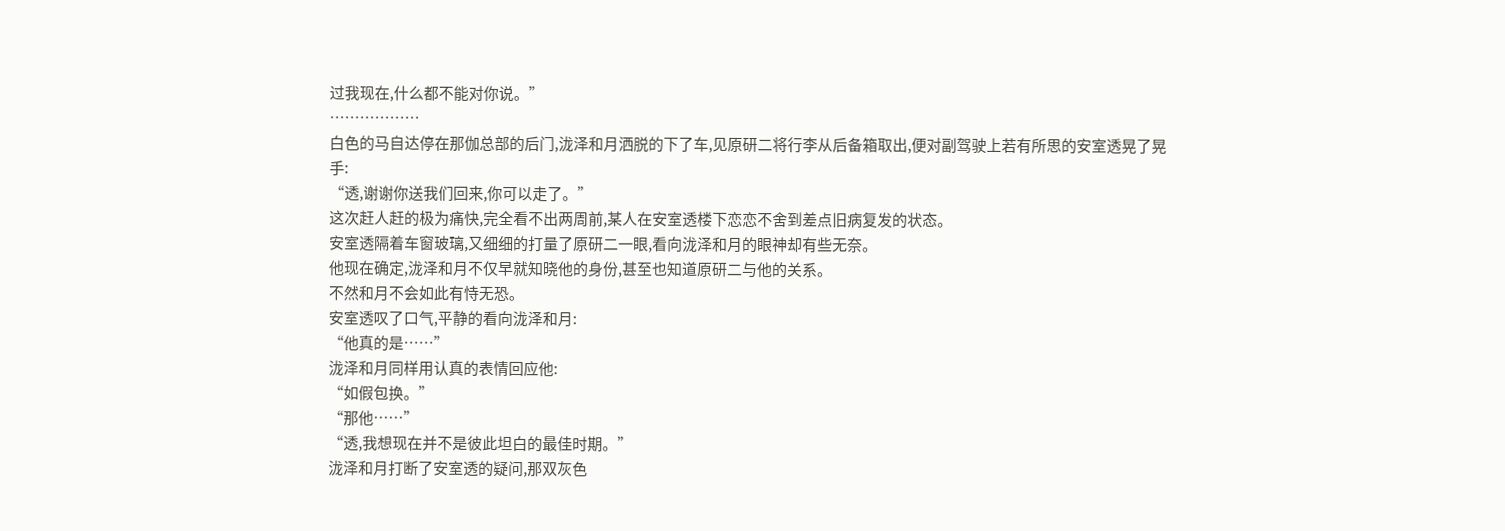过我现在,什么都不能对你说。”
………………
白色的马自达停在那伽总部的后门,泷泽和月洒脱的下了车,见原研二将行李从后备箱取出,便对副驾驶上若有所思的安室透晃了晃手:
“透,谢谢你送我们回来,你可以走了。”
这次赶人赶的极为痛快,完全看不出两周前,某人在安室透楼下恋恋不舍到差点旧病复发的状态。
安室透隔着车窗玻璃,又细细的打量了原研二一眼,看向泷泽和月的眼神却有些无奈。
他现在确定,泷泽和月不仅早就知晓他的身份,甚至也知道原研二与他的关系。
不然和月不会如此有恃无恐。
安室透叹了口气,平静的看向泷泽和月:
“他真的是……”
泷泽和月同样用认真的表情回应他:
“如假包换。”
“那他……”
“透,我想现在并不是彼此坦白的最佳时期。”
泷泽和月打断了安室透的疑问,那双灰色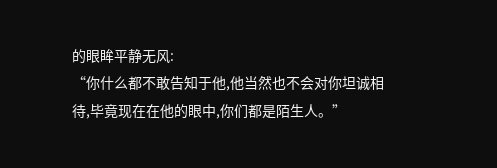的眼眸平静无风:
“你什么都不敢告知于他,他当然也不会对你坦诚相待,毕竟现在在他的眼中,你们都是陌生人。”